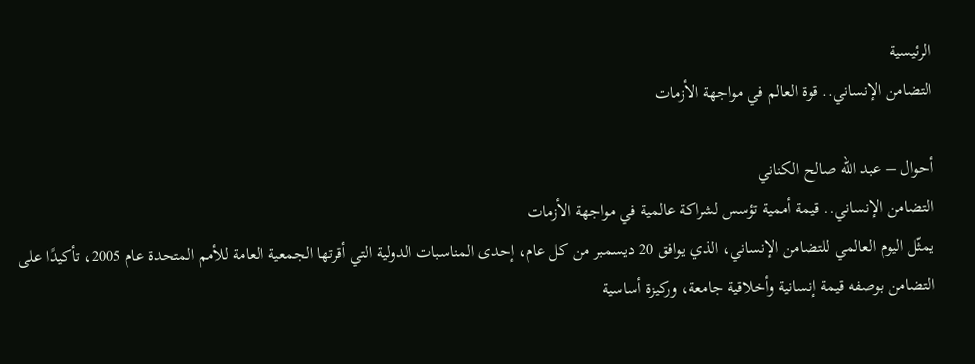الرئيسية
التضامن الإنساني.. قوة العالم في مواجهة الأزمات

أحوال – عبد الله صالح الكناني
التضامن الإنساني.. قيمة أممية تؤسس لشراكة عالمية في مواجهة الأزمات
يمثّل اليوم العالمي للتضامن الإنساني، الذي يوافق 20 ديسمبر من كل عام، إحدى المناسبات الدولية التي أقرتها الجمعية العامة للأمم المتحدة عام 2005، تأكيدًا على التضامن بوصفه قيمة إنسانية وأخلاقية جامعة، وركيزة أساسية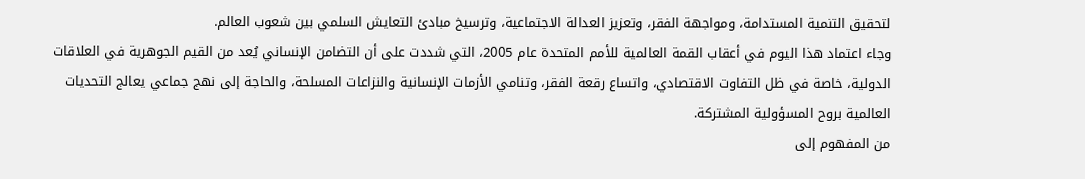لتحقيق التنمية المستدامة، ومواجهة الفقر، وتعزيز العدالة الاجتماعية، وترسيخ مبادئ التعايش السلمي بين شعوب العالم.
وجاء اعتماد هذا اليوم في أعقاب القمة العالمية للأمم المتحدة عام 2005، التي شددت على أن التضامن الإنساني يُعد من القيم الجوهرية في العلاقات الدولية، خاصة في ظل التفاوت الاقتصادي، واتساع رقعة الفقر، وتنامي الأزمات الإنسانية والنزاعات المسلحة، والحاجة إلى نهج جماعي يعالج التحديات العالمية بروح المسؤولية المشتركة.
من المفهوم إلى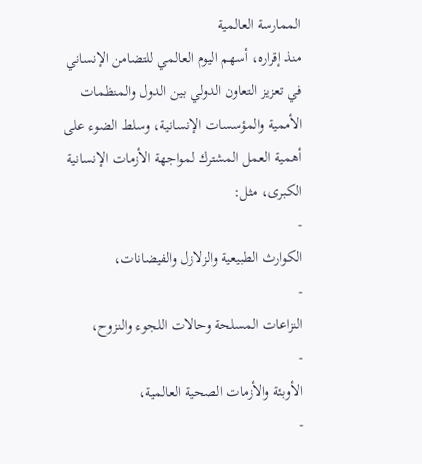الممارسة العالمية
منذ إقراره، أسهم اليوم العالمي للتضامن الإنساني في تعزيز التعاون الدولي بين الدول والمنظمات الأممية والمؤسسات الإنسانية، وسلط الضوء على أهمية العمل المشترك لمواجهة الأزمات الإنسانية الكبرى، مثل:
-
الكوارث الطبيعية والزلازل والفيضانات،
-
النزاعات المسلحة وحالات اللجوء والنزوح،
-
الأوبئة والأزمات الصحية العالمية،
-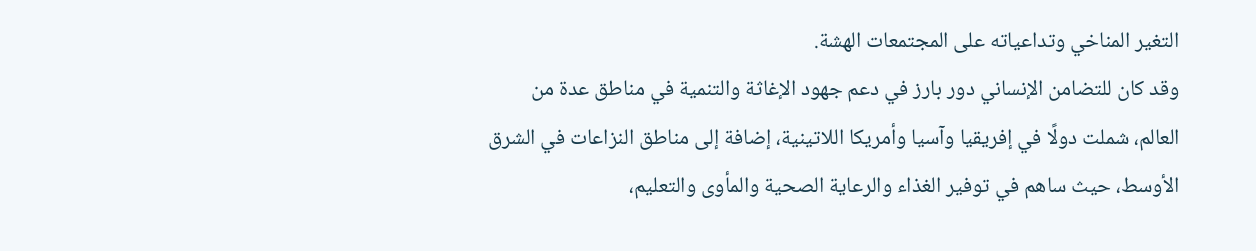التغير المناخي وتداعياته على المجتمعات الهشة.
وقد كان للتضامن الإنساني دور بارز في دعم جهود الإغاثة والتنمية في مناطق عدة من العالم، شملت دولًا في إفريقيا وآسيا وأمريكا اللاتينية، إضافة إلى مناطق النزاعات في الشرق الأوسط، حيث ساهم في توفير الغذاء والرعاية الصحية والمأوى والتعليم،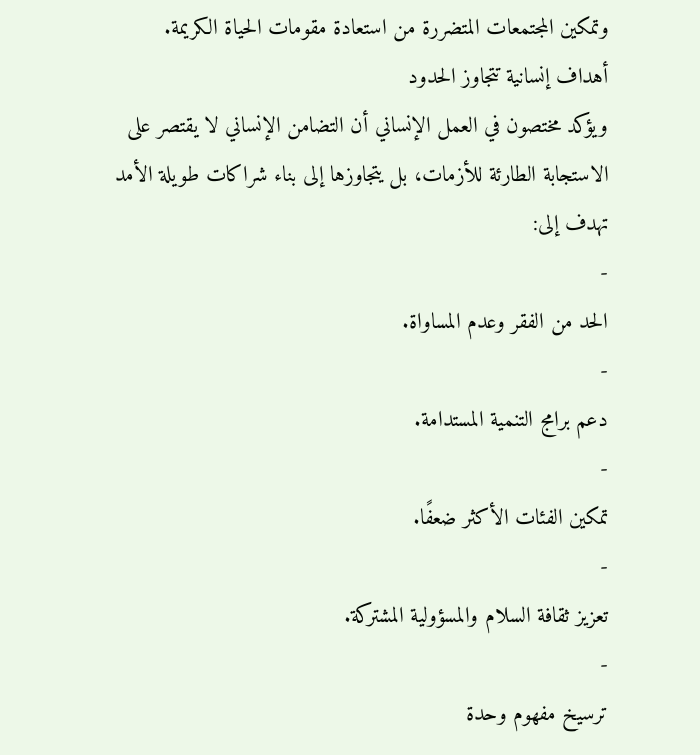وتمكين المجتمعات المتضررة من استعادة مقومات الحياة الكريمة.
أهداف إنسانية تتجاوز الحدود
ويؤكد مختصون في العمل الإنساني أن التضامن الإنساني لا يقتصر على الاستجابة الطارئة للأزمات، بل يتجاوزها إلى بناء شراكات طويلة الأمد تهدف إلى:
-
الحد من الفقر وعدم المساواة.
-
دعم برامج التنمية المستدامة.
-
تمكين الفئات الأكثر ضعفًا.
-
تعزيز ثقافة السلام والمسؤولية المشتركة.
-
ترسيخ مفهوم وحدة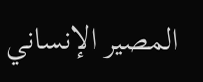المصير الإنساني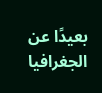بعيدًا عن الجغرافيا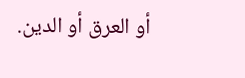أو العرق أو الدين.